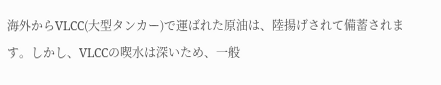海外からVLCC(大型タンカー)で運ばれた原油は、陸揚げされて備蓄されます。しかし、VLCCの喫水は深いため、一般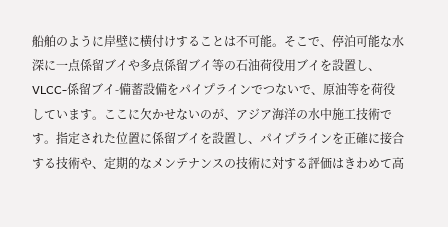船舶のように岸壁に横付けすることは不可能。そこで、停泊可能な水深に一点係留ブイや多点係留ブイ等の石油荷役用ブイを設置し、VLCC-係留ブイ-備蓄設備をパイプラインでつないで、原油等を荷役しています。ここに欠かせないのが、アジア海洋の水中施工技術です。指定された位置に係留ブイを設置し、パイプラインを正確に接合する技術や、定期的なメンテナンスの技術に対する評価はきわめて高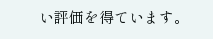い評価を得ています。